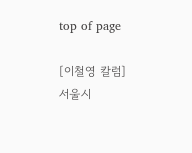top of page

[이철영 칼럼] 서울시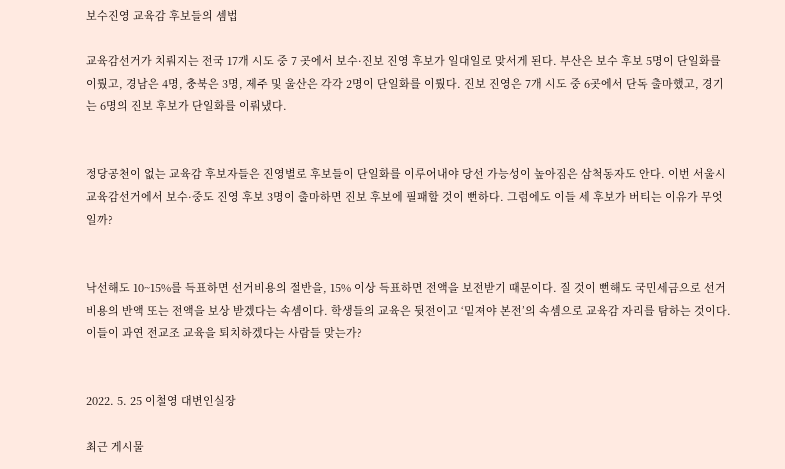보수진영 교육감 후보들의 셈법

교육감선거가 치뤄지는 전국 17개 시도 중 7 곳에서 보수·진보 진영 후보가 일대일로 맞서게 된다. 부산은 보수 후보 5명이 단일화를 이뤘고, 경남은 4명, 충북은 3명, 제주 및 울산은 각각 2명이 단일화를 이뤘다. 진보 진영은 7개 시도 중 6곳에서 단독 출마했고, 경기는 6명의 진보 후보가 단일화를 이뤄냈다.


정당공천이 없는 교육감 후보자들은 진영별로 후보들이 단일화를 이루어내야 당선 가능성이 높아짐은 삼척동자도 안다. 이번 서울시 교육감선거에서 보수·중도 진영 후보 3명이 출마하면 진보 후보에 필패할 것이 뻔하다. 그럼에도 이들 세 후보가 버티는 이유가 무엇일까?


낙선해도 10~15%를 득표하면 선거비용의 절반을, 15% 이상 득표하면 전액을 보전받기 때문이다. 질 것이 뻔해도 국민세금으로 선거비용의 반액 또는 전액을 보상 받겠다는 속셈이다. 학생들의 교육은 뒷전이고 ‘밑져야 본전’의 속셈으로 교육감 자리를 탐하는 것이다. 이들이 과연 전교조 교육을 퇴치하겠다는 사람들 맞는가?


2022. 5. 25 이철영 대변인실장

최근 게시물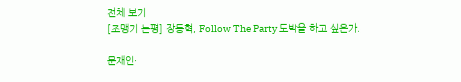전체 보기
[조맹기 논평] 장동혁, Follow The Party 도박을 하고 싶은가.

문재인·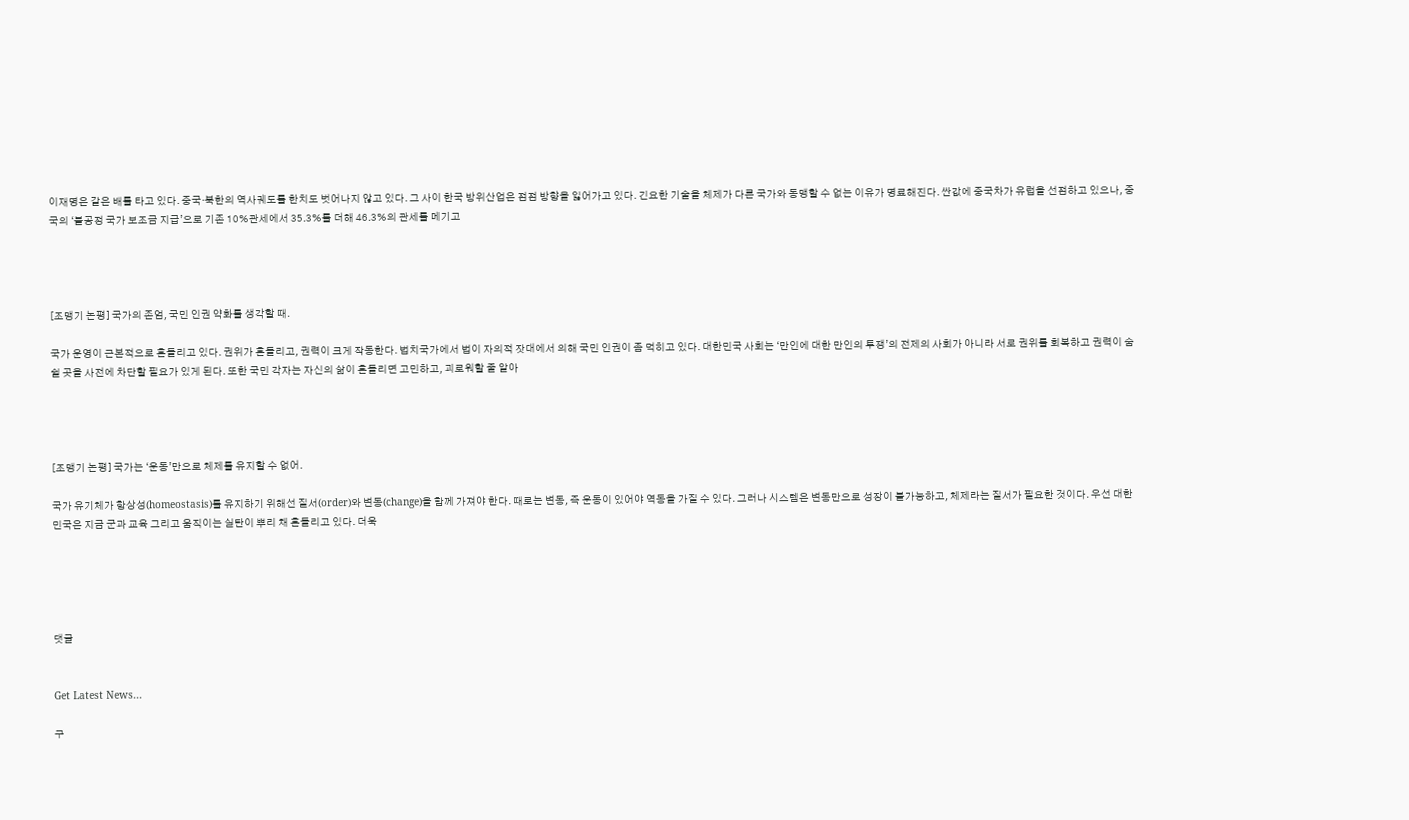이재명은 같은 배를 타고 있다. 중국·북한의 역사궤도를 한치도 벗어나지 않고 있다. 그 사이 한국 방위산업은 점점 방향을 잃어가고 있다. 긴요한 기술을 체제가 다른 국가와 동맹할 수 없는 이유가 명료해진다. 싼값에 중국차가 유럽을 선점하고 있으나, 중국의 ‘불공정 국가 보조금 지급’으로 기존 10%관세에서 35.3%롤 더해 46.3%의 관세를 메기고




[조맹기 논평] 국가의 존엄, 국민 인권 약화를 생각할 때.

국가 운영이 근본적으로 흔들리고 있다. 권위가 흔들리고, 권력이 크게 작동한다. 법치국가에서 법이 자의적 잣대에서 의해 국민 인권이 좀 먹히고 있다. 대한민국 사회는 ‘만인에 대한 만인의 투쟁’의 전제의 사회가 아니라 서로 권위를 회복하고 권력이 숨쉴 곳을 사전에 차단할 필요가 있게 된다. 또한 국민 각자는 자신의 삶이 흔들리면 고민하고, 괴로워할 줄 알아




[조맹기 논평] 국가는 ‘운동’만으로 체제를 유지할 수 없어.

국가 유기체가 항상성(homeostasis)를 유지하기 위해선 질서(order)와 변동(change)을 함께 가져야 한다. 때로는 변동, 즉 운동이 있어야 역동을 가질 수 있다. 그러나 시스템은 변동만으로 성장이 불가능하고, 체제라는 질서가 필요한 것이다. 우선 대한민국은 지금 군과 교육 그리고 움직이는 실탄이 뿌리 채 흔들리고 있다. 더욱





댓글


Get Latest News...

구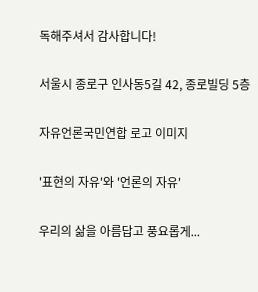독해주셔서 감사합니다!

서울시 종로구 인사동5길 42, 종로빌딩 5층

자유언론국민연합 로고 이미지

'표현의 자유'와 '언론의 자유'

우리의 삶을 아름답고 풍요롭게...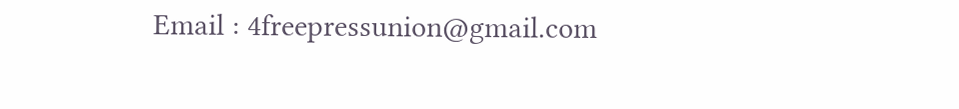Email : 4freepressunion@gmail.com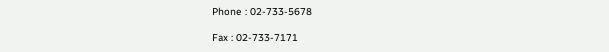Phone : 02-733-5678

Fax : 02-733-7171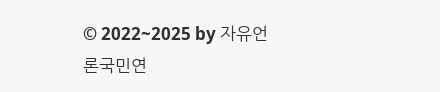© 2022~2025 by 자유언론국민연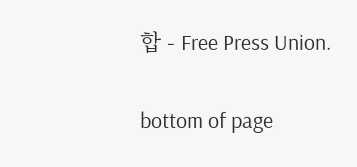합 - Free Press Union.

bottom of page